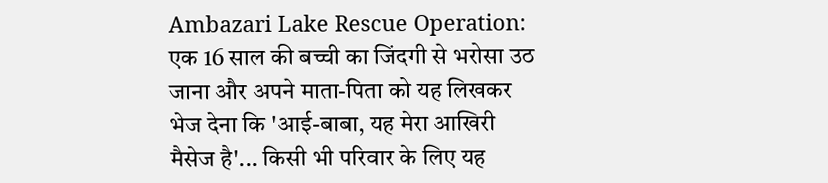Ambazari Lake Rescue Operation: एक 16 साल की बच्ची का जिंदगी से भरोसा उठ जाना और अपने माता-पिता को यह लिखकर भेज देना कि 'आई-बाबा, यह मेरा आखिरी मैसेज है'... किसी भी परिवार के लिए यह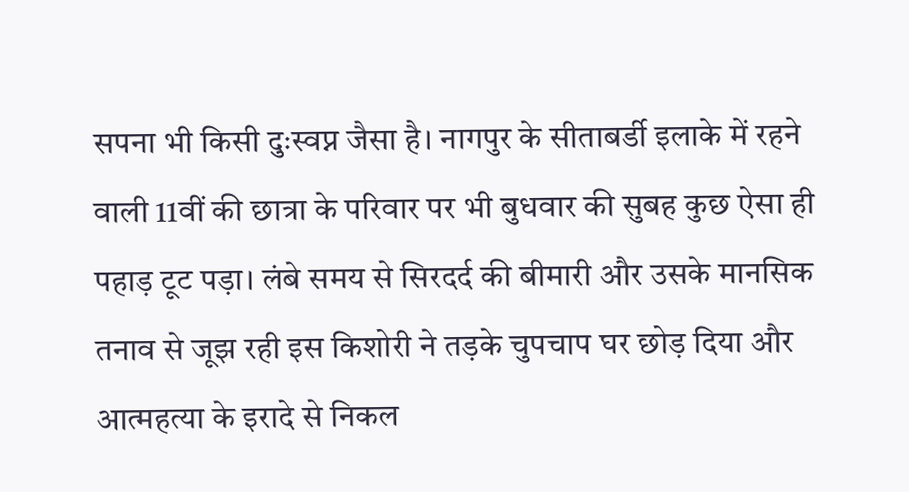सपना भी किसी दुःस्वप्न जैसा है। नागपुर के सीताबर्डी इलाके में रहने वाली 11वीं की छात्रा के परिवार पर भी बुधवार की सुबह कुछ ऐसा ही पहाड़ टूट पड़ा। लंबे समय से सिरदर्द की बीमारी और उसके मानसिक तनाव से जूझ रही इस किशोरी ने तड़के चुपचाप घर छोड़ दिया और आत्महत्या के इरादे से निकल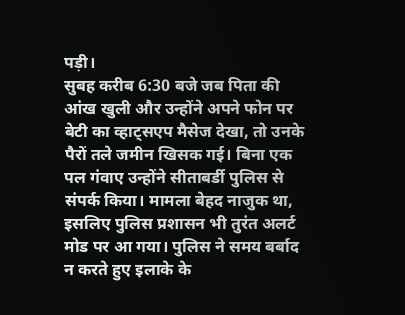पड़ी।
सुबह करीब 6:30 बजे जब पिता की आंख खुली और उन्होंने अपने फोन पर बेटी का व्हाट्सएप मैसेज देखा, तो उनके पैरों तले जमीन खिसक गई। बिना एक पल गंवाए उन्होंने सीताबर्डी पुलिस से संपर्क किया। मामला बेहद नाजुक था, इसलिए पुलिस प्रशासन भी तुरंत अलर्ट मोड पर आ गया। पुलिस ने समय बर्बाद न करते हुए इलाके के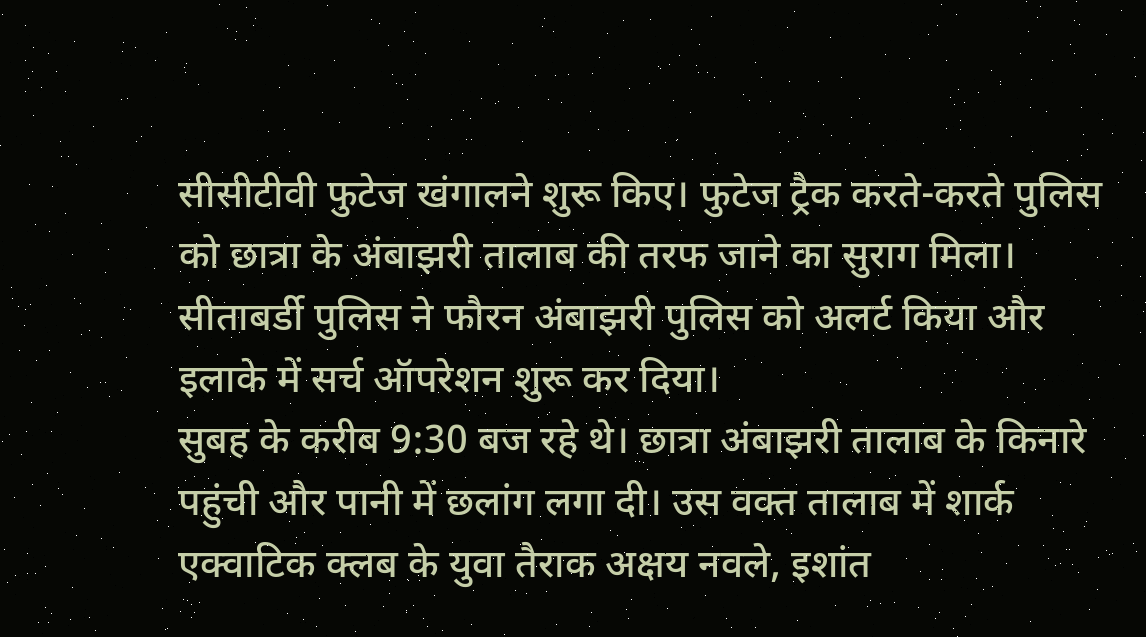सीसीटीवी फुटेज खंगालने शुरू किए। फुटेज ट्रैक करते-करते पुलिस को छात्रा के अंबाझरी तालाब की तरफ जाने का सुराग मिला। सीताबर्डी पुलिस ने फौरन अंबाझरी पुलिस को अलर्ट किया और इलाके में सर्च ऑपरेशन शुरू कर दिया।
सुबह के करीब 9:30 बज रहे थे। छात्रा अंबाझरी तालाब के किनारे पहुंची और पानी में छलांग लगा दी। उस वक्त तालाब में शार्क एक्वाटिक क्लब के युवा तैराक अक्षय नवले, इशांत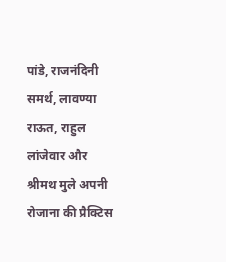पांडे, राजनंदिनी समर्थ, लावण्या राऊत, राहुल लांजेवार और श्रीमथ मुले अपनी रोजाना की प्रैक्टिस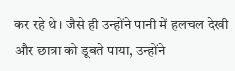कर रहे थे। जैसे ही उन्होंने पानी में हलचल देखी और छात्रा को डूबते पाया, उन्होंने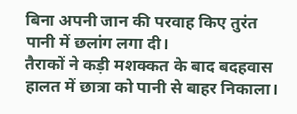बिना अपनी जान की परवाह किए तुरंत पानी में छलांग लगा दी।
तैराकों ने कड़ी मशक्कत के बाद बदहवास हालत में छात्रा को पानी से बाहर निकाला।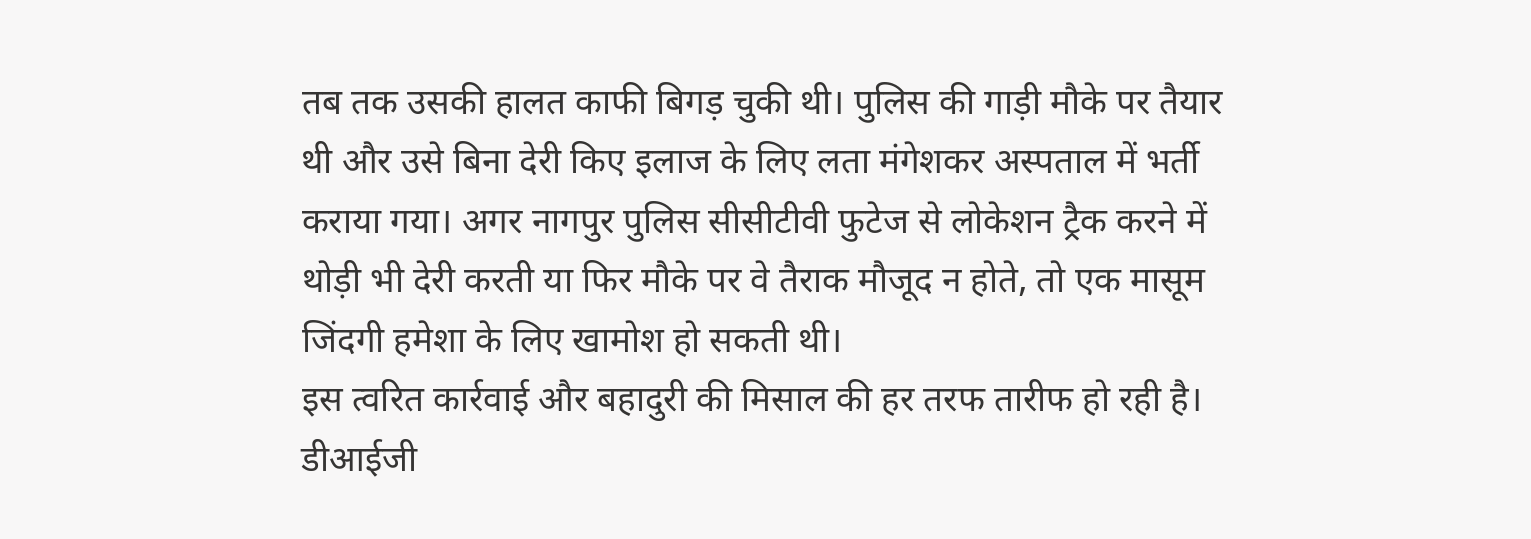तब तक उसकी हालत काफी बिगड़ चुकी थी। पुलिस की गाड़ी मौके पर तैयार थी और उसे बिना देरी किए इलाज के लिए लता मंगेशकर अस्पताल में भर्ती कराया गया। अगर नागपुर पुलिस सीसीटीवी फुटेज से लोकेशन ट्रैक करने में थोड़ी भी देरी करती या फिर मौके पर वे तैराक मौजूद न होते, तो एक मासूम जिंदगी हमेशा के लिए खामोश हो सकती थी।
इस त्वरित कार्रवाई और बहादुरी की मिसाल की हर तरफ तारीफ हो रही है। डीआईजी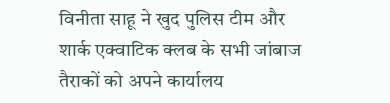विनीता साहू ने खुद पुलिस टीम और शार्क एक्वाटिक क्लब के सभी जांबाज तैराकों को अपने कार्यालय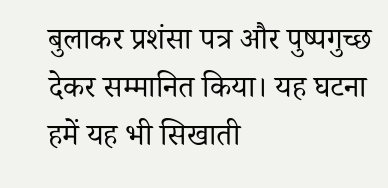बुलाकर प्रशंसा पत्र और पुष्पगुच्छ देकर सम्मानित किया। यह घटना हमें यह भी सिखाती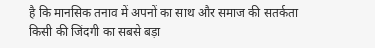है कि मानसिक तनाव में अपनों का साथ और समाज की सतर्कता किसी की जिंदगी का सबसे बड़ा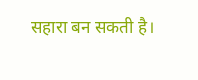सहारा बन सकती है।